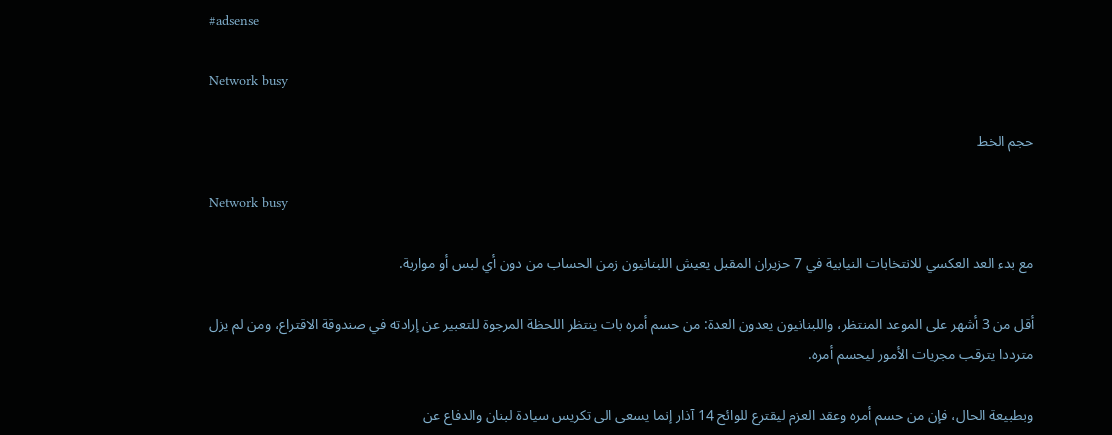#adsense

Network busy

حجم الخط

Network busy

مع بدء العد العكسي للانتخابات النيابية في 7 حزيران المقبل يعيش اللبنانيون زمن الحساب من دون أي لبس أو مواربة.

أقل من 3 أشهر على الموعد المنتظر، واللبنانيون يعدون العدة: من حسم أمره بات ينتظر اللحظة المرجوة للتعبير عن إرادته في صندوقة الاقتراع، ومن لم يزل مترددا يترقب مجريات الأمور ليحسم أمره.

وبطبيعة الحال، فإن من حسم أمره وعقد العزم ليقترع للوائح 14 آذار إنما يسعى الى تكريس سيادة لبنان والدفاع عن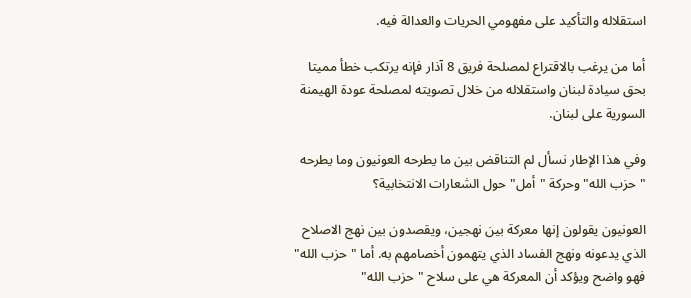استقلاله والتأكيد على مفهومي الحريات والعدالة فيه.

أما من يرغب بالاقتراع لمصلحة فريق 8 آذار فإنه يرتكب خطأ مميتا بحق سيادة لبنان واستقلاله من خلال تصويته لمصلحة عودة الهيمنة السورية على لبنان.

وفي هذا الإطار نسأل لم التناقض بين ما يطرحه العونيون وما يطرحه "حزب الله" وحركة "أمل" حول الشعارات الانتخابية؟

العونيون يقولون إنها معركة بين نهجين، ويقصدون بين نهج الاصلاح الذي يدعونه ونهج الفساد الذي يتهمون أخصامهم به. أما "حزب الله" فهو واضح ويؤكد أن المعركة هي على سلاح "حزب الله"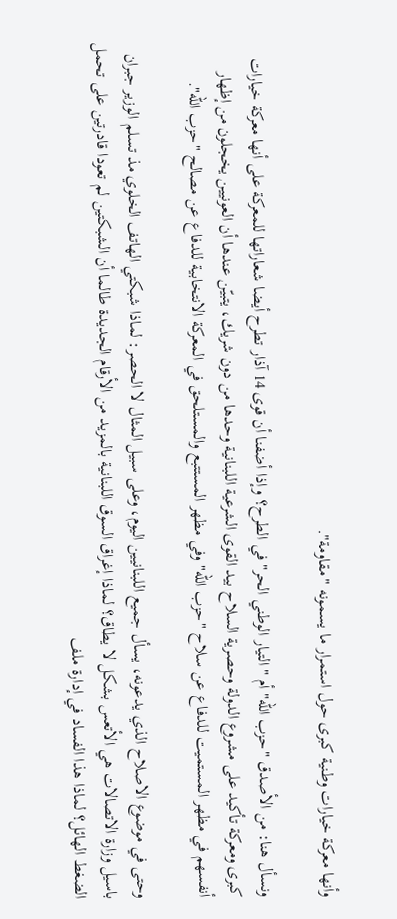وأنها معركة خيارات وطنية كبرى حول استمرار ما يسمونه "مقاومة".

ونسأل هنا: من الأصدق "حزب الله" أم "التيار الوطني الحر" في الطرح؟ وإذا أضفنا أن قوى 14 آذار تطرح أيضا شعاراتها للمعركة على أنها معركة خيارات كبرى ومعركة تأكيد على مشروع الدولة وحصرية السلاح بيد القوى الشرعية اللبنانية وحدها من دون شريك، يتبيّن عندها أن العونيين يخجلون من إظهار أنفسهم في مظهر المستميت للدفاع عن سلاح "حزب الله" وفي مظهر المستتبع والمستلحق في المعركة الانتخابية للدفاع عن مصالح "حزب الله".

وحتى في موضوع الاصلاح الذي يدعونه، يسأل جميع اللبنانيين اليوم، وعلى سبيل المثال لا الحصر: لماذا شبكتي الهاتف الخلوي مذ تسلم الوزير جبران باسيل وزارة الاتصالات هي الأتعس بشكل لا يطاق؟ لماذا إغراق السوق اللبنانية بالمزيد من الأرقام الجديدة طالما أن الشبكتين لم تعودا قادرتين على تحمل الضغط الهائل؟ لماذا هذا الفساد في إدارة ملف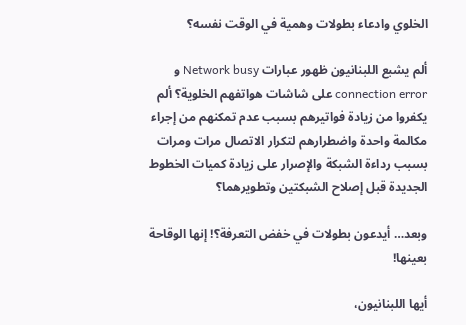الخلوي وادعاء بطولات وهمية في الوقت نفسه؟

ألم يشبع اللبنانيون ظهور عبارات Network busy و connection error على شاشات هواتفهم الخلوية؟ ألم يكفروا من زيادة فواتيرهم بسبب عدم تمكنهم من إجراء مكالمة واحدة واضطرارهم لتكرار الاتصال مرات ومرات بسبب رداءة الشبكة والإصرار على زيادة كميات الخطوط الجديدة قبل إصلاح الشبكتين وتطويرهما؟

وبعد… أيدعون بطولات في خفض التعرفة؟! إنها الوقاحة بعينها!

أيها اللبنانيون،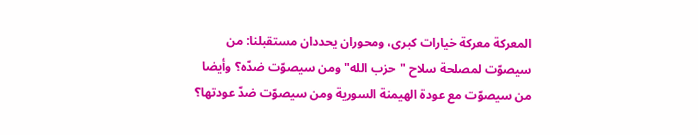المعركة معركة خيارات كبرى، ومحوران يحددان مستقبلنا: من سيصوّت لمصلحة سلاح "حزب الله" ومن سيصوّت ضدّه؟ وأيضا من سيصوّت مع عودة الهيمنة السورية ومن سيصوّت ضدّ عودتها؟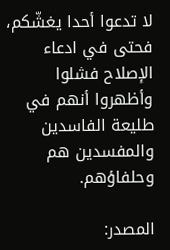لا تدعوا أحدا يغشّكم، فحتى في ادعاء الإصلاح فشلوا وأظهروا أنهم في طليعة الفاسدين والمفسدين هم وحلفاؤهم.

المصدر: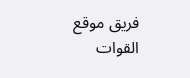فريق موقع القوات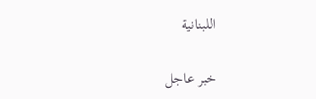اللبنانية

خبر عاجل